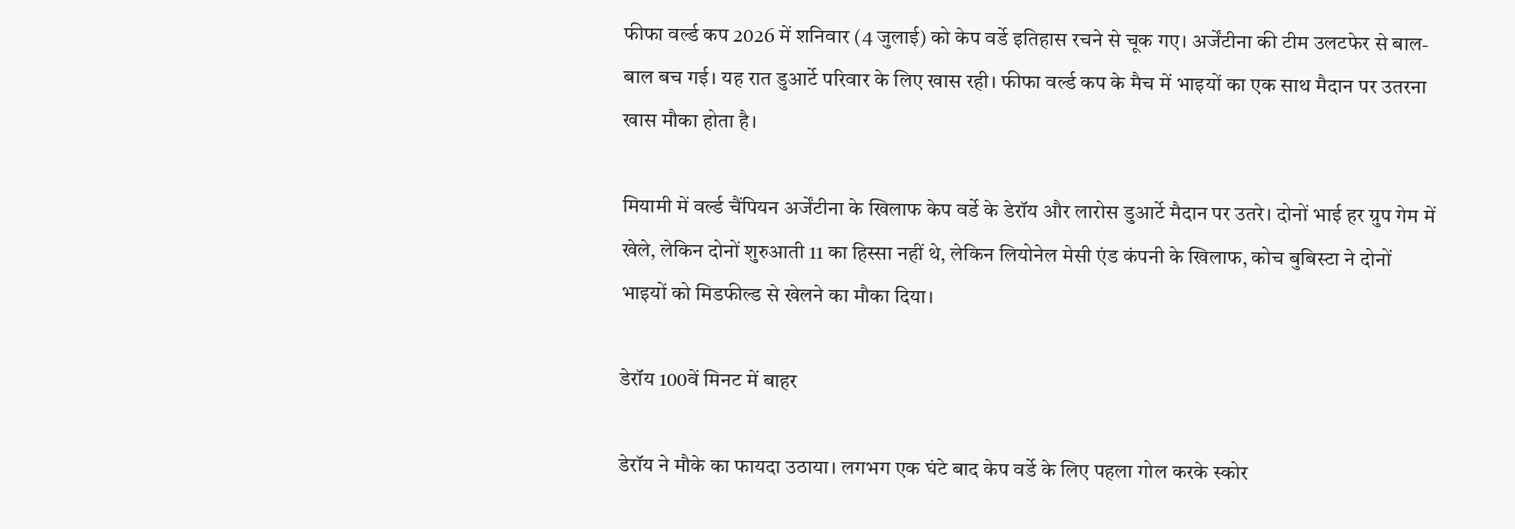फीफा वर्ल्ड कप 2026 में शनिवार (4 जुलाई) को केप वर्डे इतिहास रचने से चूक गए। अर्जेंटीना की टीम उलटफेर से बाल-बाल बच गई। यह रात डुआर्टे परिवार के लिए खास रही। फीफा वर्ल्ड कप के मैच में भाइयों का एक साथ मैदान पर उतरना खास मौका होता है।

मियामी में वर्ल्ड चैंपियन अर्जेंटीना के खिलाफ केप वर्डे के डेरॉय और लारोस डुआर्टे मैदान पर उतरे। दोनों भाई हर ग्रुप गेम में खेले, लेकिन दोनों शुरुआती 11 का हिस्सा नहीं थे, लेकिन लियोनेल मेसी एंड कंपनी के खिलाफ, कोच बुबिस्टा ने दोनों भाइयों को मिडफील्ड से खेलने का मौका दिया।

डेरॉय 100वें मिनट में बाहर

डेरॉय ने मौके का फायदा उठाया। लगभग एक घंटे बाद केप वर्डे के लिए पहला गोल करके स्कोर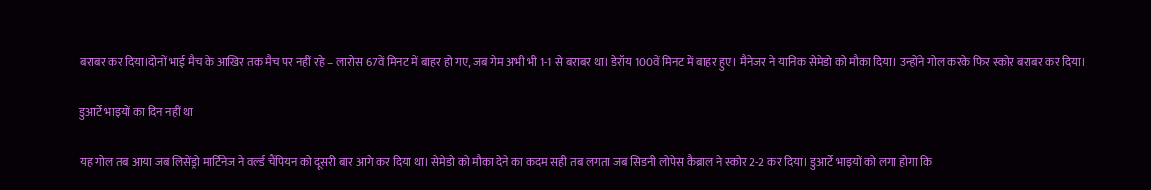बराबर कर दिया।दोनों भाई मैच के आखिर तक मैच पर नहीं रहे – लारोस 67वें मिनट में बाहर हो गए, जब गेम अभी भी 1-1 से बराबर था। डेरॉय 100वें मिनट में बाहर हुए। मैनेजर ने यानिक सेमेडो को मौका दिया। उन्होंने गोल करके फिर स्कोर बराबर कर दिया।

डुआर्टे भाइयों का दिन नहीं था

यह गोल तब आया जब लिसेंड्रो मार्टिनेज ने वर्ल्ड चैंपियन को दूसरी बार आगे कर दिया था। सेमेडो को मौका देने का कदम सही तब लगता जब सिडनी लोपेस कैब्राल ने स्कोर 2-2 कर दिया। डुआर्टे भाइयों को लगा होगा कि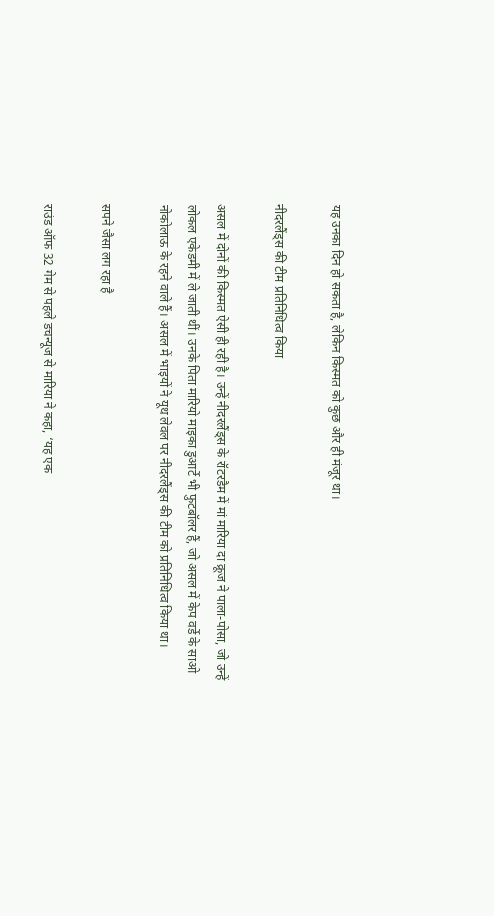यह उनका दिन हो सकता है, लेकिन किस्मत को कुछ और ही मंजूर था।

नीदरलैंड्स की टीम प्रतिनिधित्व किया

असल में दोनों की किस्मत ऐसी ही रही है। उन्हें नीदरलैंड्स के रॉटरडैम में मां मारिया दा क्रूज ने पाला-पोसा, जो उन्हें लोकल एकेडमी में ले जाती थीं। उनके पिता मारियो माइका डुआर्टे भी फुटबॉलर हैं, जो असल में केप वर्डे के साओ नोकोलाऊ के रहने वाले हैं। असल में भाइयों ने यूथ लेवल पर नीदरलैंड्स की टीम को प्रतिनिधित्व किया था।

सपने जैसा लग रहा है

राउंड ऑफ 32 गेम से पहले डचन्यूज से मारिया ने कहा, ‘यह एक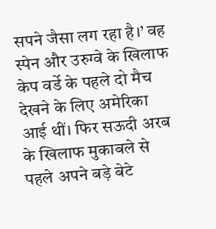सपने जैसा लग रहा है।’ वह स्पेन और उरुग्वे के खिलाफ केप वर्डे के पहले दो मैच देखने के लिए अमेरिका आई थीं। फिर सऊदी अरब के खिलाफ मुकाबले से पहले अपने बड़े बेटे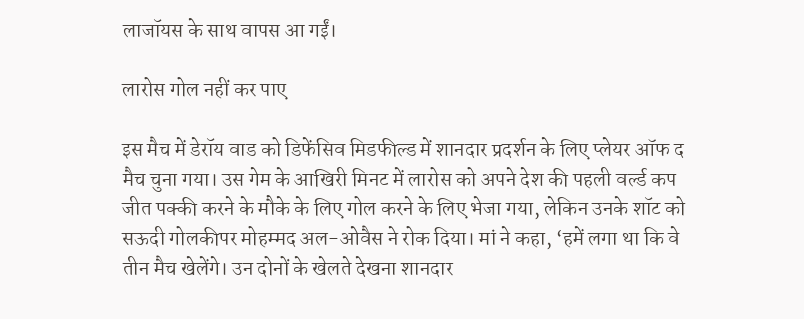लाजॉयस के साथ वापस आ गईं।

लारोस गोल नहीं कर पाए

इस मैच में डेरॉय वाड को डिफेंसिव मिडफील्ड में शानदार प्रदर्शन के लिए प्लेयर ऑफ द मैच चुना गया। उस गेम के आखिरी मिनट में लारोस को अपने देश की पहली वर्ल्ड कप जीत पक्की करने के मौके के लिए गोल करने के लिए भेजा गया, लेकिन उनके शॉट को सऊदी गोलकीपर मोहम्मद अल-ओवैस ने रोक दिया। मां ने कहा, ‘हमें लगा था कि वे तीन मैच खेलेंगे। उन दोनों के खेलते देखना शानदार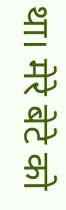था। मेरे बेटे को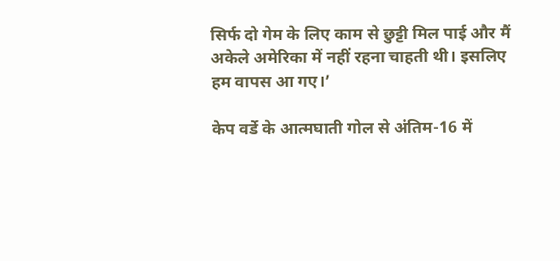सिर्फ दो गेम के लिए काम से छुट्टी मिल पाई और मैं अकेले अमेरिका में नहीं रहना चाहती थी। इसलिए हम वापस आ गए।’

केप वर्डे के आत्मघाती गोल से अंतिम-16 में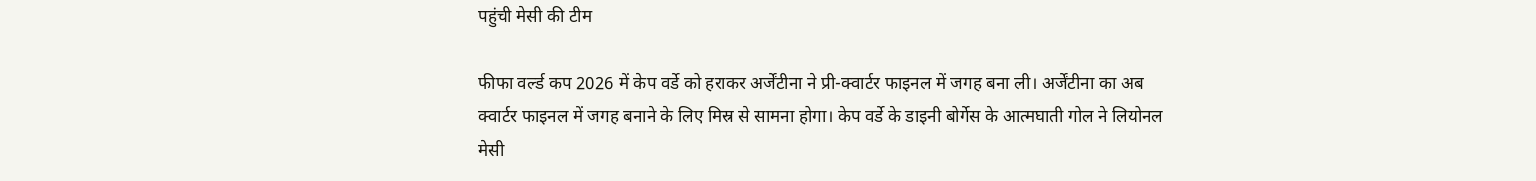पहुंची मेसी की टीम

फीफा वर्ल्ड कप 2026 में केप वर्डे को हराकर अर्जेंटीना ने प्री-क्वार्टर फाइनल में जगह बना ली। अर्जेंटीना का अब क्वार्टर फाइनल में जगह बनाने के लिए मिस्र से सामना होगा। केप वर्डे के डाइनी बोर्गेस के आत्मघाती गोल ने लियोनल मेसी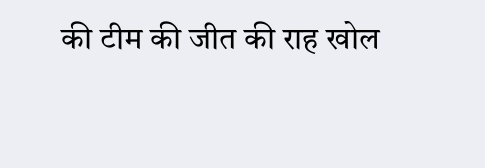की टीम की जीत की राह खोल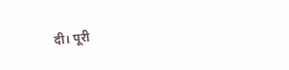दी। पूरी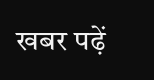खबर पढ़ें